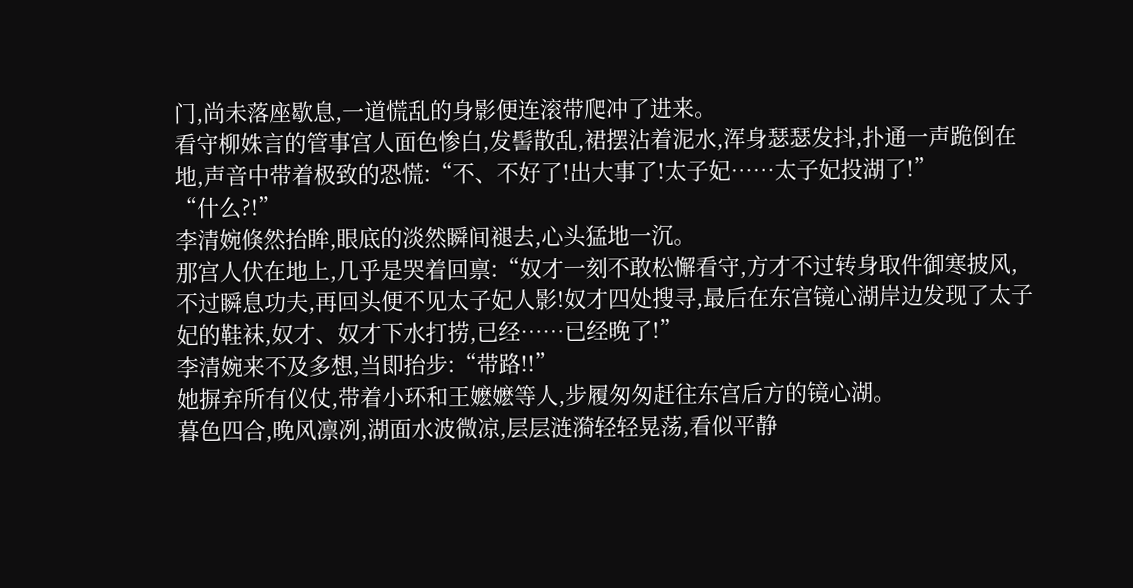门,尚未落座歇息,一道慌乱的身影便连滚带爬冲了进来。
看守柳姝言的管事宫人面色惨白,发髻散乱,裙摆沾着泥水,浑身瑟瑟发抖,扑通一声跪倒在地,声音中带着极致的恐慌:“不、不好了!出大事了!太子妃……太子妃投湖了!”
“什么?!”
李清婉倏然抬眸,眼底的淡然瞬间褪去,心头猛地一沉。
那宫人伏在地上,几乎是哭着回禀:“奴才一刻不敢松懈看守,方才不过转身取件御寒披风,不过瞬息功夫,再回头便不见太子妃人影!奴才四处搜寻,最后在东宫镜心湖岸边发现了太子妃的鞋袜,奴才、奴才下水打捞,已经……已经晚了!”
李清婉来不及多想,当即抬步:“带路!!”
她摒弃所有仪仗,带着小环和王嬷嬷等人,步履匆匆赶往东宫后方的镜心湖。
暮色四合,晚风凛冽,湖面水波微凉,层层涟漪轻轻晃荡,看似平静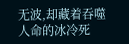无波,却藏着吞噬人命的冰冷死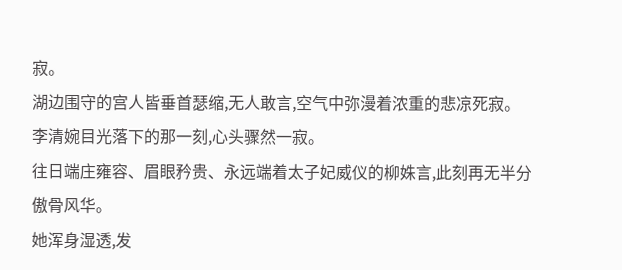寂。
湖边围守的宫人皆垂首瑟缩,无人敢言,空气中弥漫着浓重的悲凉死寂。
李清婉目光落下的那一刻,心头骤然一寂。
往日端庄雍容、眉眼矜贵、永远端着太子妃威仪的柳姝言,此刻再无半分傲骨风华。
她浑身湿透,发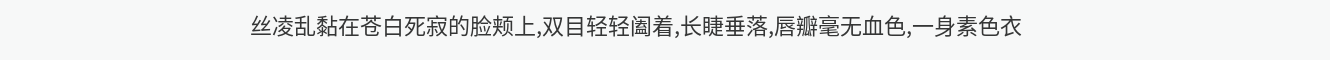丝凌乱黏在苍白死寂的脸颊上,双目轻轻阖着,长睫垂落,唇瓣毫无血色,一身素色衣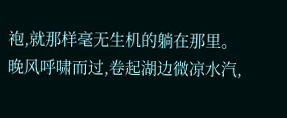袍,就那样毫无生机的躺在那里。
晚风呼啸而过,卷起湖边微凉水汽,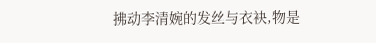拂动李清婉的发丝与衣袂,物是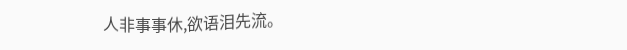人非事事休,欲语泪先流。